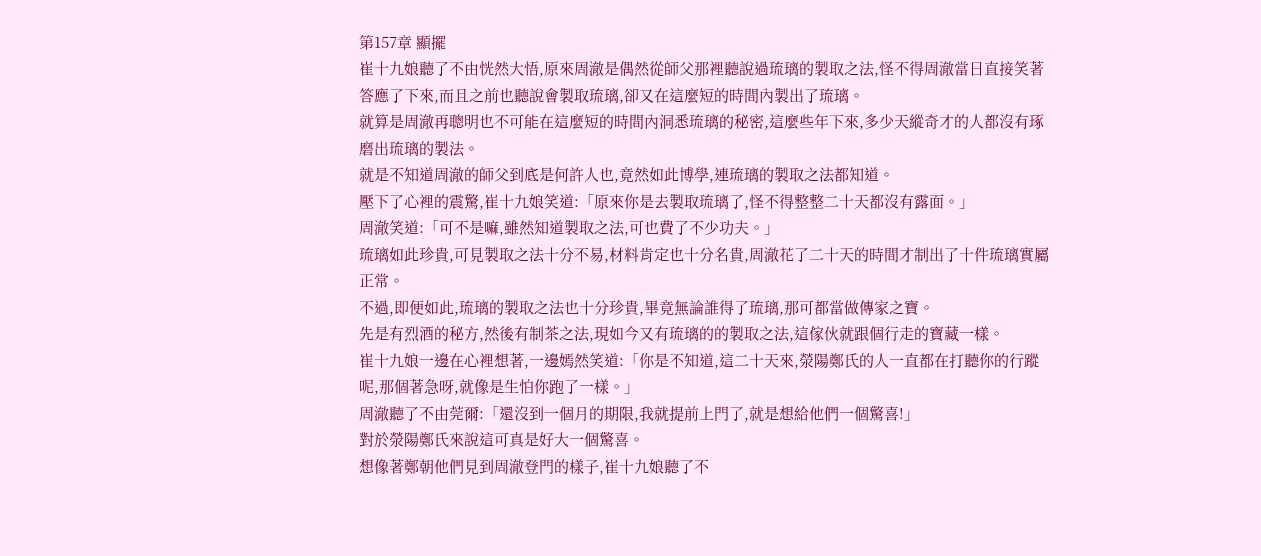第157章 顯擺
崔十九娘聽了不由恍然大悟,原來周澈是偶然從師父那裡聽說過琉璃的製取之法,怪不得周澈當日直接笑著答應了下來,而且之前也聽說會製取琉璃,卻又在這麼短的時間內製出了琉璃。
就算是周澈再聰明也不可能在這麼短的時間內洞悉琉璃的秘密,這麼些年下來,多少天縱奇才的人都沒有琢磨出琉璃的製法。
就是不知道周澈的師父到底是何許人也,竟然如此博學,連琉璃的製取之法都知道。
壓下了心裡的震驚,崔十九娘笑道:「原來你是去製取琉璃了,怪不得整整二十天都沒有露面。」
周澈笑道:「可不是嘛,雖然知道製取之法,可也費了不少功夫。」
琉璃如此珍貴,可見製取之法十分不易,材料肯定也十分名貴,周澈花了二十天的時間才制出了十件琉璃實屬正常。
不過,即便如此,琉璃的製取之法也十分珍貴,畢竟無論誰得了琉璃,那可都當做傳家之寶。
先是有烈酒的秘方,然後有制茶之法,現如今又有琉璃的的製取之法,這傢伙就跟個行走的寶藏一樣。
崔十九娘一邊在心裡想著,一邊嫣然笑道:「你是不知道,這二十天來,滎陽鄭氏的人一直都在打聽你的行蹤呢,那個著急呀,就像是生怕你跑了一樣。」
周澈聽了不由莞爾:「還沒到一個月的期限,我就提前上門了,就是想給他們一個驚喜!」
對於滎陽鄭氏來說這可真是好大一個驚喜。
想像著鄭朝他們見到周澈登門的樣子,崔十九娘聽了不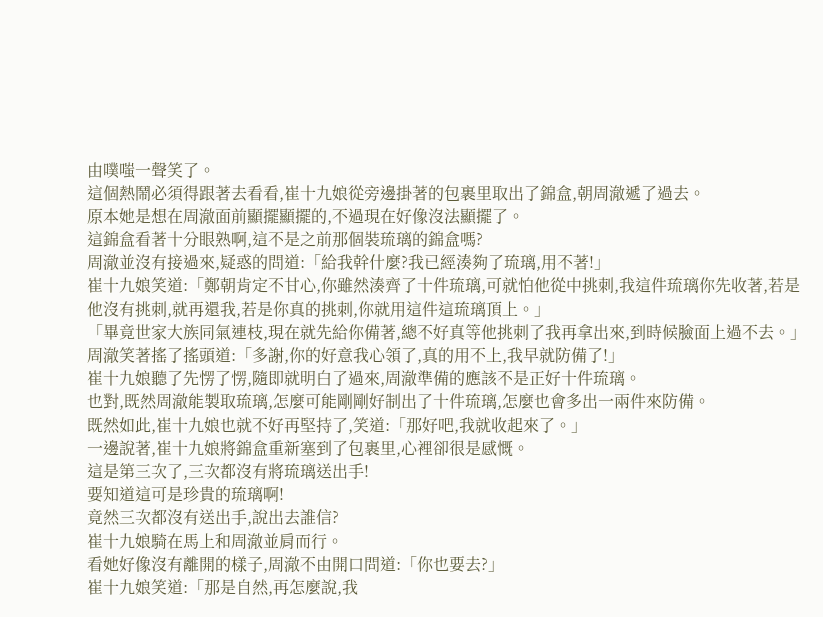由噗嗤一聲笑了。
這個熱鬧必須得跟著去看看,崔十九娘從旁邊掛著的包裹里取出了錦盒,朝周澈遞了過去。
原本她是想在周澈面前顯擺顯擺的,不過現在好像沒法顯擺了。
這錦盒看著十分眼熟啊,這不是之前那個裝琉璃的錦盒嗎?
周澈並沒有接過來,疑惑的問道:「給我幹什麼?我已經湊夠了琉璃,用不著!」
崔十九娘笑道:「鄭朝肯定不甘心,你雖然湊齊了十件琉璃,可就怕他從中挑刺,我這件琉璃你先收著,若是他沒有挑刺,就再還我,若是你真的挑刺,你就用這件這琉璃頂上。」
「畢竟世家大族同氣連枝,現在就先給你備著,總不好真等他挑刺了我再拿出來,到時候臉面上過不去。」
周澈笑著搖了搖頭道:「多謝,你的好意我心領了,真的用不上,我早就防備了!」
崔十九娘聽了先愣了愣,隨即就明白了過來,周澈準備的應該不是正好十件琉璃。
也對,既然周澈能製取琉璃,怎麼可能剛剛好制出了十件琉璃,怎麼也會多出一兩件來防備。
既然如此,崔十九娘也就不好再堅持了,笑道:「那好吧,我就收起來了。」
一邊說著,崔十九娘將錦盒重新塞到了包裹里,心裡卻很是感慨。
這是第三次了,三次都沒有將琉璃送出手!
要知道這可是珍貴的琉璃啊!
竟然三次都沒有送出手,說出去誰信?
崔十九娘騎在馬上和周澈並肩而行。
看她好像沒有離開的樣子,周澈不由開口問道:「你也要去?」
崔十九娘笑道:「那是自然,再怎麼說,我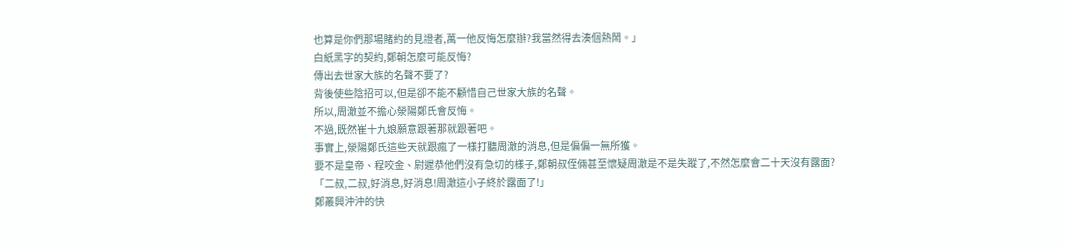也算是你們那場賭約的見證者,萬一他反悔怎麼辦?我當然得去湊個熱鬧。」
白紙黑字的契約,鄭朝怎麼可能反悔?
傳出去世家大族的名聲不要了?
背後使些陰招可以,但是卻不能不顧惜自己世家大族的名聲。
所以,周澈並不擔心滎陽鄭氏會反悔。
不過,既然崔十九娘願意跟著那就跟著吧。
事實上,滎陽鄭氏這些天就跟瘋了一樣打聽周澈的消息,但是偏偏一無所獲。
要不是皇帝、程咬金、尉遲恭他們沒有急切的樣子,鄭朝叔侄倆甚至懷疑周澈是不是失蹤了,不然怎麼會二十天沒有露面?
「二叔,二叔,好消息,好消息!周澈這小子終於露面了!」
鄭叢興沖沖的快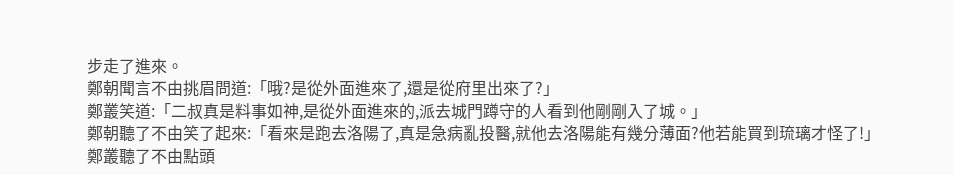步走了進來。
鄭朝聞言不由挑眉問道:「哦?是從外面進來了,還是從府里出來了?」
鄭叢笑道:「二叔真是料事如神,是從外面進來的,派去城門蹲守的人看到他剛剛入了城。」
鄭朝聽了不由笑了起來:「看來是跑去洛陽了,真是急病亂投醫,就他去洛陽能有幾分薄面?他若能買到琉璃才怪了!」
鄭叢聽了不由點頭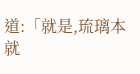道:「就是,琉璃本就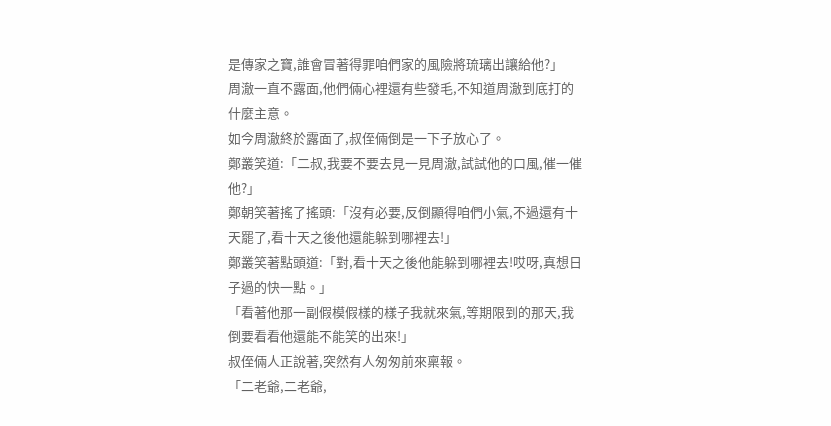是傳家之寶,誰會冒著得罪咱們家的風險將琉璃出讓給他?」
周澈一直不露面,他們倆心裡還有些發毛,不知道周澈到底打的什麼主意。
如今周澈終於露面了,叔侄倆倒是一下子放心了。
鄭叢笑道:「二叔,我要不要去見一見周澈,試試他的口風,催一催他?」
鄭朝笑著搖了搖頭:「沒有必要,反倒顯得咱們小氣,不過還有十天罷了,看十天之後他還能躲到哪裡去!」
鄭叢笑著點頭道:「對,看十天之後他能躲到哪裡去!哎呀,真想日子過的快一點。」
「看著他那一副假模假樣的樣子我就來氣,等期限到的那天,我倒要看看他還能不能笑的出來!」
叔侄倆人正說著,突然有人匆匆前來稟報。
「二老爺,二老爺,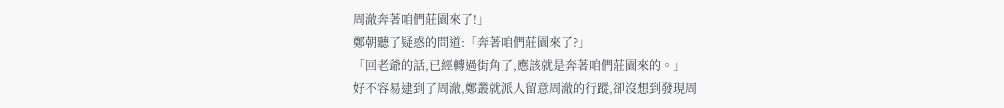周澈奔著咱們莊園來了!」
鄭朝聽了疑惑的問道:「奔著咱們莊園來了?」
「回老爺的話,已經轉過街角了,應該就是奔著咱們莊園來的。」
好不容易逮到了周澈,鄭叢就派人留意周澈的行蹤,卻沒想到發現周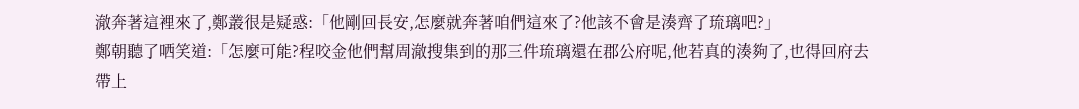澈奔著這裡來了,鄭叢很是疑惑:「他剛回長安,怎麼就奔著咱們這來了?他該不會是湊齊了琉璃吧?」
鄭朝聽了哂笑道:「怎麼可能?程咬金他們幫周澈搜集到的那三件琉璃還在郡公府呢,他若真的湊夠了,也得回府去帶上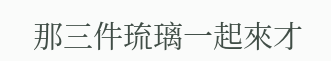那三件琉璃一起來才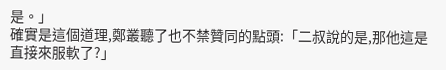是。」
確實是這個道理,鄭叢聽了也不禁贊同的點頭:「二叔說的是,那他這是直接來服軟了?」